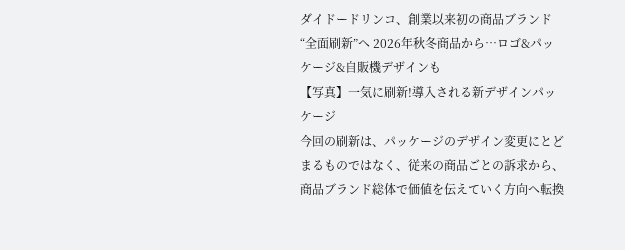ダイドードリンコ、創業以来初の商品ブランド“全面刷新”へ 2026年秋冬商品から…ロゴ&パッケージ&自販機デザインも
【写真】一気に刷新!導入される新デザインパッケージ
今回の刷新は、パッケージのデザイン変更にとどまるものではなく、従来の商品ごとの訴求から、商品ブランド総体で価値を伝えていく方向へ転換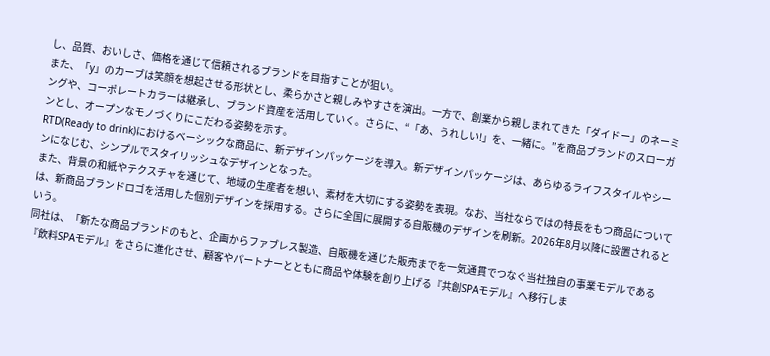し、品質、おいしさ、価格を通じて信頼されるブランドを目指すことが狙い。
また、「y」のカーブは笑顔を想起させる形状とし、柔らかさと親しみやすさを演出。一方で、創業から親しまれてきた「ダイドー」のネーミングや、コーポレートカラーは継承し、ブランド資産を活用していく。さらに、“「あ、うれしい!」を、一緒に。”を商品ブランドのスローガンとし、オープンなモノづくりにこだわる姿勢を示す。
RTD(Ready to drink)におけるベーシックな商品に、新デザインパッケージを導入。新デザインパッケージは、あらゆるライフスタイルやシーンになじむ、シンプルでスタイリッシュなデザインとなった。
また、背景の和紙やテクスチャを通じて、地域の生産者を想い、素材を大切にする姿勢を表現。なお、当社ならではの特長をもつ商品については、新商品ブランドロゴを活用した個別デザインを採用する。さらに全国に展開する自販機のデザインを刷新。2026年8月以降に設置されるという。
同社は、「新たな商品ブランドのもと、企画からファブレス製造、自販機を通じた販売までを一気通貫でつなぐ当社独自の事業モデルである『飲料SPAモデル』をさらに進化させ、顧客やパートナーとともに商品や体験を創り上げる『共創SPAモデル』へ移行しま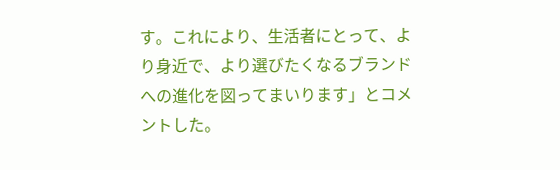す。これにより、生活者にとって、より身近で、より選びたくなるブランドへの進化を図ってまいります」とコメントした。